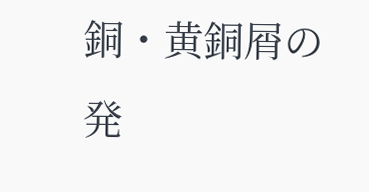銅・黄銅屑の発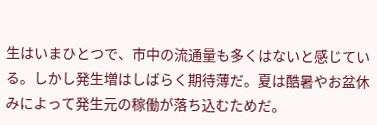生はいまひとつで、市中の流通量も多くはないと感じている。しかし発生増はしばらく期待薄だ。夏は酷暑やお盆休みによって発生元の稼働が落ち込むためだ。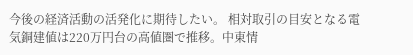今後の経済活動の活発化に期待したい。 相対取引の目安となる電気銅建値は220万円台の高値圏で推移。中東情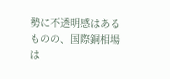勢に不透明感はあるものの、国際銅相場は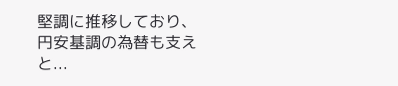堅調に推移しており、円安基調の為替も支えと...